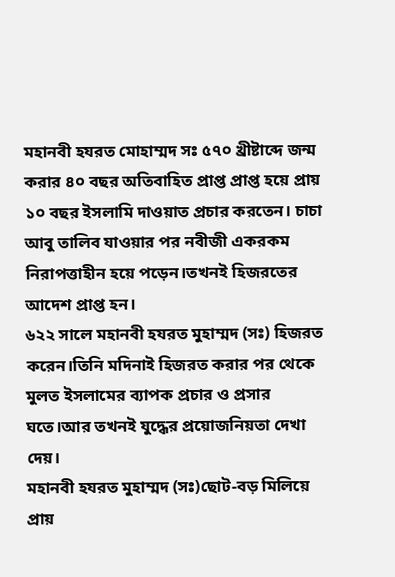মহানবী হযরত মোহাম্মদ সঃ ৫৭০ খ্রীষ্টাব্দে জন্ম করার ৪০ বছর অতিবাহিত প্রাপ্ত প্রাপ্ত হয়ে প্রায় ১০ বছর ইসলামি দাওয়াত প্রচার করতেন। চাচা আবু তালিব যাওয়ার পর নবীজী একরকম নিরাপত্তাহীন হয়ে পড়েন।তখনই হিজরতের আদেশ প্রাপ্ত হন।
৬২২ সালে মহানবী হযরত মুহাম্মদ (সঃ) হিজরত করেন।তিনি মদিনাই হিজরত করার পর থেকে মুলত ইসলামের ব্যাপক প্রচার ও প্রসার ঘতে।আর তখনই যুদ্ধের প্রয়োজনিয়তা দেখা দেয়।
মহানবী হযরত মুহাম্মদ (সঃ)ছোট-বড় মিলিয়ে প্রায়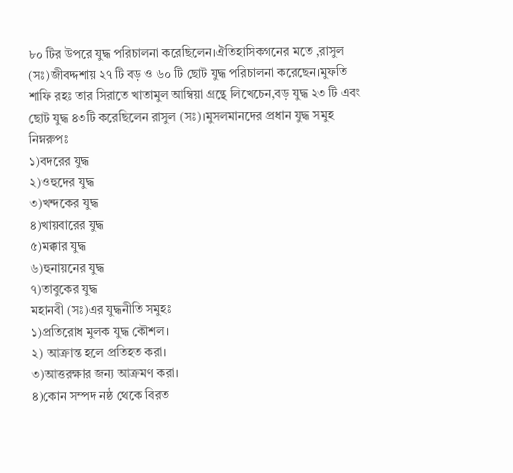৮০ টির উপরে যুদ্ধ পরিচালনা করেছিলেন।ঐতিহাসিকগনের মতে ,রাসুল (সঃ)জীবদ্দশায় ২৭ টি বড় ও ৬০ টি ছোট যুদ্ধ পরিচালনা করেছেন।মুফতি শাফি রহঃ তার সিরাতে খাতামুল আম্বিয়া গ্রন্থে লিখেচেন,বড় যুদ্ধ ২৩ টি এবং ছোট যুদ্ধ ৪৩টি করেছিলেন রাসুল (সঃ)।মুসলমানদের প্রধান যুদ্ধ সমুহ নিম্নরুপঃ
১)বদরের যুদ্ধ
২)ওহুদের যুদ্ধ
৩)খন্দকের যুদ্ধ
৪)খায়বারের যুদ্ধ
৫)মক্কার যুদ্ধ
৬)হুনায়নের যুদ্ধ
৭)তাবুকের যুদ্ধ
মহানবী (সঃ)এর যুদ্ধনীতি সমুহঃ
১)প্রতিরোধ মুলক যুদ্ধ কৌশল।
২) আক্রান্ত হলে প্রতিহত করা।
৩)আত্তরক্ষার জন্য আক্রমণ করা।
৪)কোন সম্পদ নষ্ঠ থেকে বিরত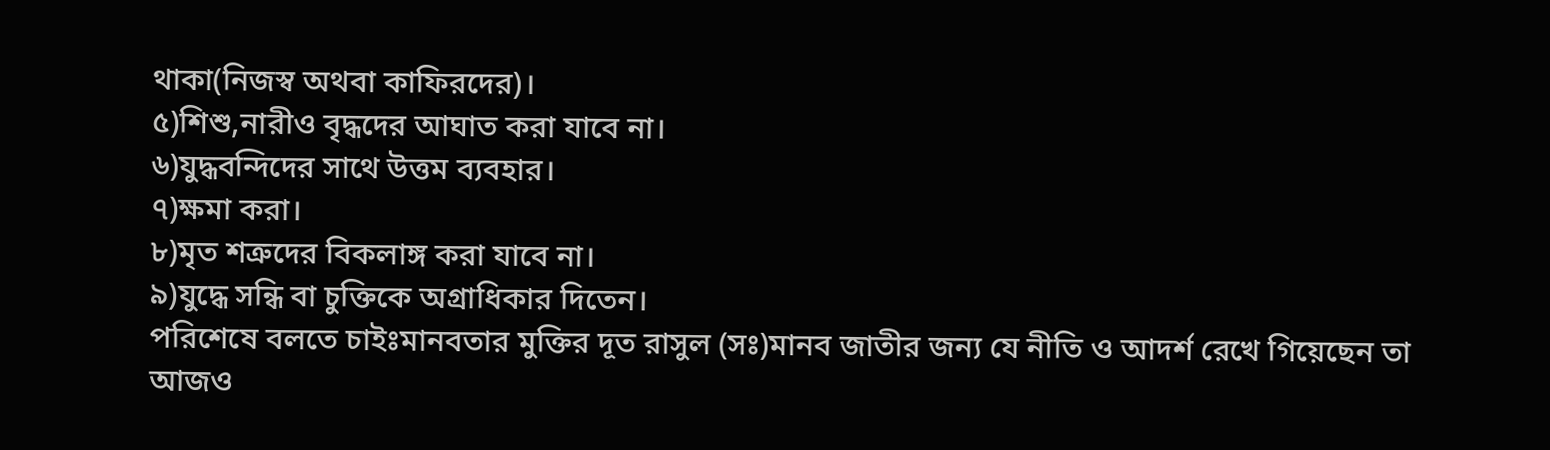থাকা(নিজস্ব অথবা কাফিরদের)।
৫)শিশু,নারীও বৃদ্ধদের আঘাত করা যাবে না।
৬)যুদ্ধবন্দিদের সাথে উত্তম ব্যবহার।
৭)ক্ষমা করা।
৮)মৃত শত্রুদের বিকলাঙ্গ করা যাবে না।
৯)যুদ্ধে সন্ধি বা চুক্তিকে অগ্রাধিকার দিতেন।
পরিশেষে বলতে চাইঃমানবতার মুক্তির দূত রাসুল (সঃ)মানব জাতীর জন্য যে নীতি ও আদর্শ রেখে গিয়েছেন তা আজও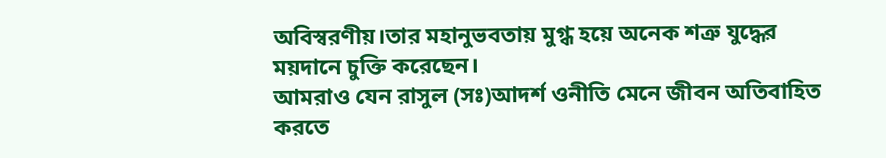অবিস্বরণীয়।তার মহানুভবতায় মুগ্ধ হয়ে অনেক শত্রু যুদ্ধের ময়দানে চুক্তি করেছেন।
আমরাও যেন রাসুল (সঃ)আদর্শ ওনীতি মেনে জীবন অতিবাহিত করতে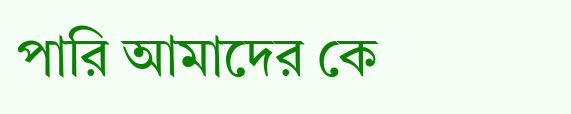পারি আমাদের কে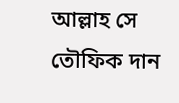আল্লাহ সে তৌফিক দান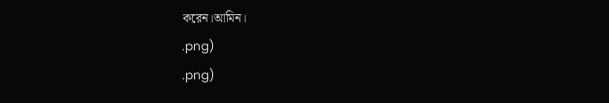করেন।আমিন।
.png)
.png)